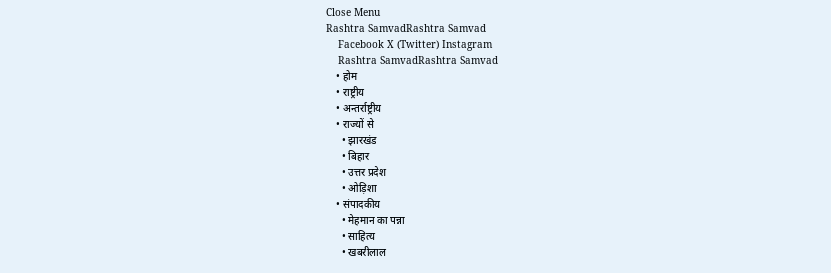Close Menu
Rashtra SamvadRashtra Samvad
    Facebook X (Twitter) Instagram
    Rashtra SamvadRashtra Samvad
    • होम
    • राष्ट्रीय
    • अन्तर्राष्ट्रीय
    • राज्यों से
      • झारखंड
      • बिहार
      • उत्तर प्रदेश
      • ओड़िशा
    • संपादकीय
      • मेहमान का पन्ना
      • साहित्य
      • खबरीलाल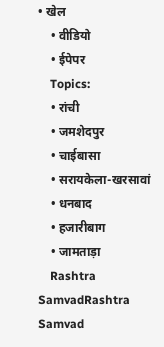• खेल
    • वीडियो
    • ईपेपर
    Topics:
    • रांची
    • जमशेदपुर
    • चाईबासा
    • सरायकेला-खरसावां
    • धनबाद
    • हजारीबाग
    • जामताड़ा
    Rashtra SamvadRashtra Samvad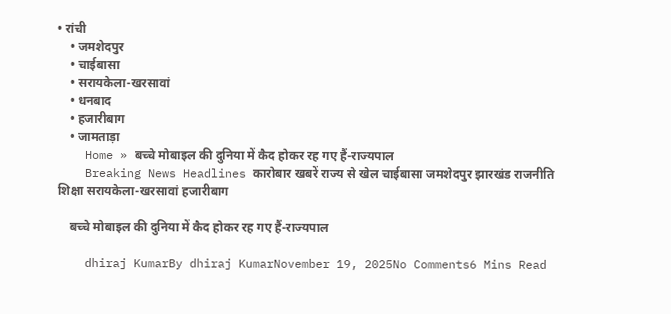• रांची
    • जमशेदपुर
    • चाईबासा
    • सरायकेला-खरसावां
    • धनबाद
    • हजारीबाग
    • जामताड़ा
    Home » बच्चे मोबाइल की दुनिया में कैद होकर रह गए हैं-राज्यपाल
    Breaking News Headlines कारोबार खबरें राज्य से खेल चाईबासा जमशेदपुर झारखंड राजनीति शिक्षा सरायकेला-खरसावां हजारीबाग

    बच्चे मोबाइल की दुनिया में कैद होकर रह गए हैं-राज्यपाल

    dhiraj KumarBy dhiraj KumarNovember 19, 2025No Comments6 Mins Read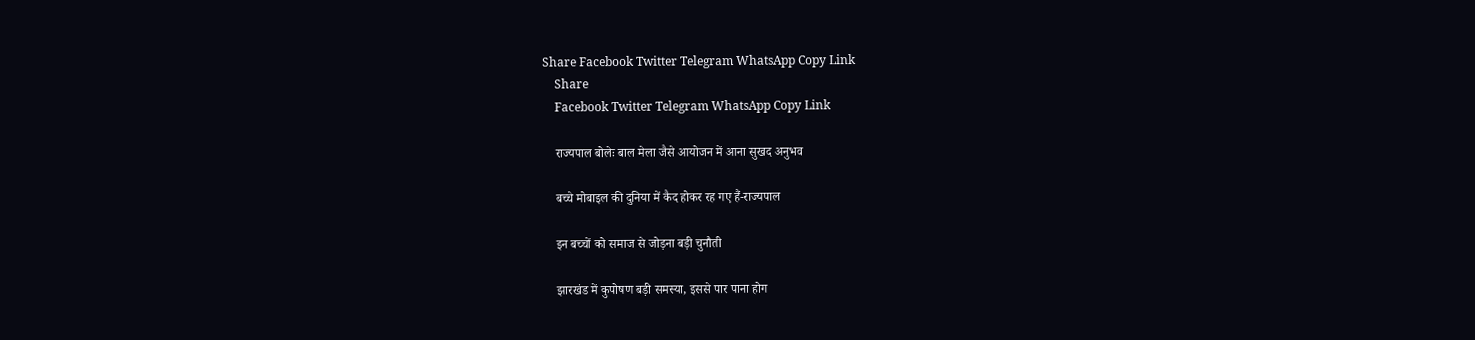Share Facebook Twitter Telegram WhatsApp Copy Link
    Share
    Facebook Twitter Telegram WhatsApp Copy Link

    राज्यपाल बोलेः बाल मेला जैसे आयोजन में आना सुखद अनुभव

    बच्चे मोबाइल की दुनिया में कैद होकर रह गए हैं-राज्यपाल

    इन बच्चों को समाज से जोड़ना बड़ी चुनौती

    झारखंड में कुपोषण बड़ी समस्या, इससे पार पाना होग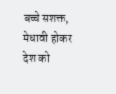बच्चे सशक्त, मेधावी होकर देश को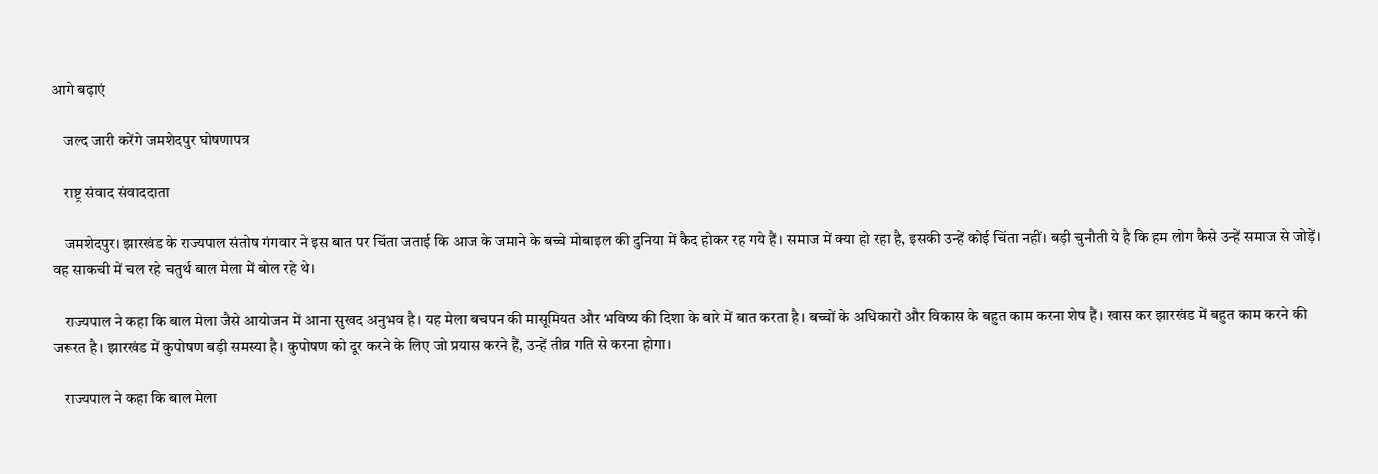आगे बढ़ाएं

    जल्द जारी करेंगे जमशेदपुर घोषणापत्र

    राष्ट्र संवाद संवाददाता

    जमशेदपुर। झारखंड के राज्यपाल संतोष गंगवार ने इस बात पर चिंता जताई कि आज के जमाने के बच्चे मोबाइल की दुनिया में कैद होकर रह गये हैं। समाज में क्या हो रहा है, इसकी उन्हें कोई चिंता नहीं। बड़ी चुनौती ये है कि हम लोग कैसे उन्हें समाज से जोड़ें। वह साकची में चल रहे चतुर्थ बाल मेला में बोल रहे थे।

    राज्यपाल ने कहा कि बाल मेला जैसे आयोजन में आना सुखद अनुभव है। यह मेला बचपन की मासूमियत और भविष्य की दिशा के बारे में बात करता है। बच्चों के अधिकारों और विकास के बहुत काम करना शेष हैं। खास कर झारखंड में बहुत काम करने की जरूरत है। झारखंड में कुपोषण बड़ी समस्या है। कुपोषण को दूर करने के लिए जो प्रयास करने हैं, उन्हें तीव्र गति से करना होगा।

    राज्यपाल ने कहा कि बाल मेला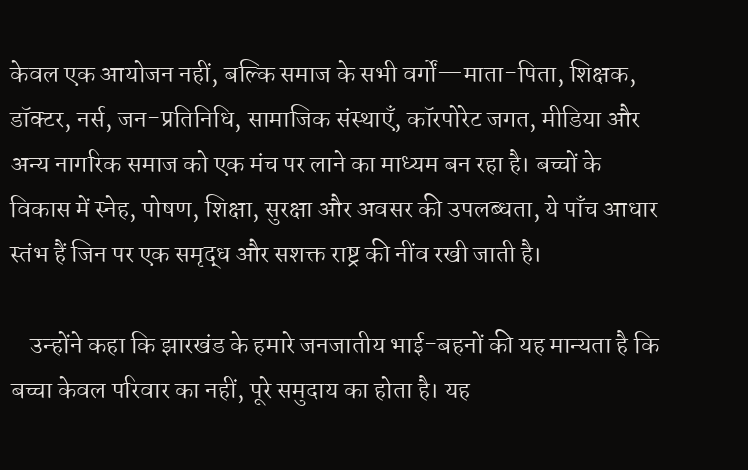केवल एक आयोजन नहीं, बल्कि समाज के सभी वर्गों—माता-पिता, शिक्षक, डॉक्टर, नर्स, जन-प्रतिनिधि, सामाजिक संस्थाएँ, कॉरपोरेट जगत, मीडिया और अन्य नागरिक समाज को एक मंच पर लाने का माध्यम बन रहा है। बच्चों के विकास में स्नेह, पोषण, शिक्षा, सुरक्षा और अवसर की उपलब्धता, ये पाँच आधार स्तंभ हैं जिन पर एक समृद्ध और सशक्त राष्ट्र की नींव रखी जाती है।

    उन्होंने कहा कि झारखंड के हमारे जनजातीय भाई-बहनों की यह मान्यता है कि बच्चा केवल परिवार का नहीं, पूरे समुदाय का होता है। यह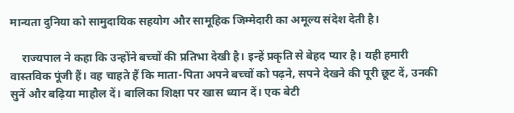मान्यता दुनिया को सामुदायिक सहयोग और सामूहिक जिम्मेदारी का अमूल्य संदेश देती है।

    राज्यपाल ने कहा कि उन्होंने बच्चों की प्रतिभा देखी है। इन्हें प्रकृति से बेहद प्यार है। यही हमारी वास्तविक पूंजी हैं। वह चाहते हैं कि माता-पिता अपने बच्चों को पढ़ने, सपने देखने की पूरी छूट दें, उनकी सुनें और बढ़िया माहौल दें। बालिका शिक्षा पर खास ध्यान दें। एक बेटी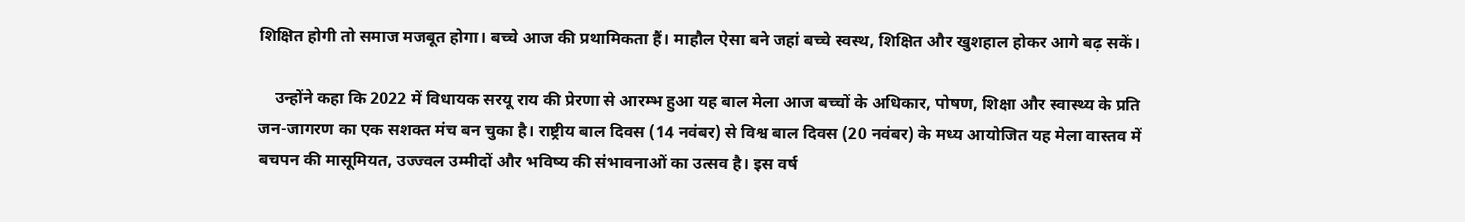शिक्षित होगी तो समाज मजबूत होगा। बच्चे आज की प्रथामिकता हैं। माहौल ऐसा बने जहां बच्चे स्वस्थ, शिक्षित और खुशहाल होकर आगे बढ़ सकें।

    उन्होंने कहा कि 2022 में विधायक सरयू राय की प्रेरणा से आरम्भ हुआ यह बाल मेला आज बच्चों के अधिकार, पोषण, शिक्षा और स्वास्थ्य के प्रति जन-जागरण का एक सशक्त मंच बन चुका है। राष्ट्रीय बाल दिवस (14 नवंबर) से विश्व बाल दिवस (20 नवंबर) के मध्य आयोजित यह मेला वास्तव में बचपन की मासूमियत, उज्ज्वल उम्मीदों और भविष्य की संभावनाओं का उत्सव है। इस वर्ष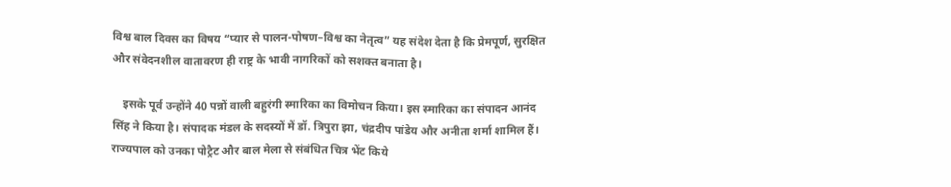विश्व बाल दिवस का विषय “प्यार से पालन-पोषण–विश्व का नेतृत्व” यह संदेश देता है कि प्रेमपूर्ण, सुरक्षित और संवेदनशील वातावरण ही राष्ट्र के भावी नागरिकों को सशक्त बनाता है।

    इसके पूर्व उन्होंने 40 पन्नों वाली बहुरंगी स्मारिका का विमोचन किया। इस स्मारिका का संपादन आनंद सिंह ने किया है। संपादक मंडल के सदस्यों में डॉ. त्रिपुरा झा, चंद्रदीप पांडेय और अनीता शर्मा शामिल हैं। राज्यपाल को उनका पोट्रैट और बाल मेला से संबंधित चित्र भेंट किये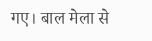गए। बाल मेला से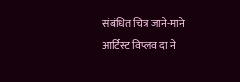संबंधित चित्र जाने-माने आर्टिस्ट विप्लव दा ने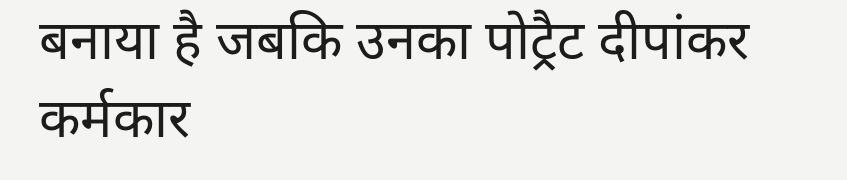बनाया है जबकि उनका पोट्रैट दीपांकर कर्मकार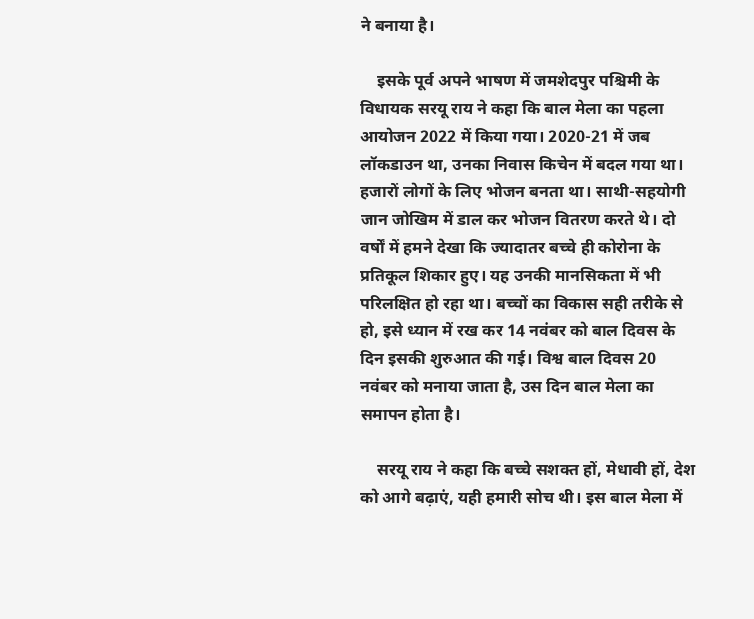ने बनाया है।

    इसके पूर्व अपने भाषण में जमशेदपुर पश्चिमी के विधायक सरयू राय ने कहा कि बाल मेला का पहला आयोजन 2022 में किया गया। 2020-21 में जब लॉकडाउन था, उनका निवास किचेन में बदल गया था। हजारों लोगों के लिए भोजन बनता था। साथी-सहयोगी जान जोखिम में डाल कर भोजन वितरण करते थे। दो वर्षों में हमने देखा कि ज्यादातर बच्चे ही कोरोना के प्रतिकूल शिकार हुए। यह उनकी मानसिकता में भी परिलक्षित हो रहा था। बच्चों का विकास सही तरीके से हो, इसे ध्यान में रख कर 14 नवंबर को बाल दिवस के दिन इसकी शुरुआत की गई। विश्व बाल दिवस 20 नवंबर को मनाया जाता है, उस दिन बाल मेला का समापन होता है।

    सरयू राय ने कहा कि बच्चे सशक्त हों, मेधावी हों, देश को आगे बढ़ाएं, यही हमारी सोच थी। इस बाल मेला में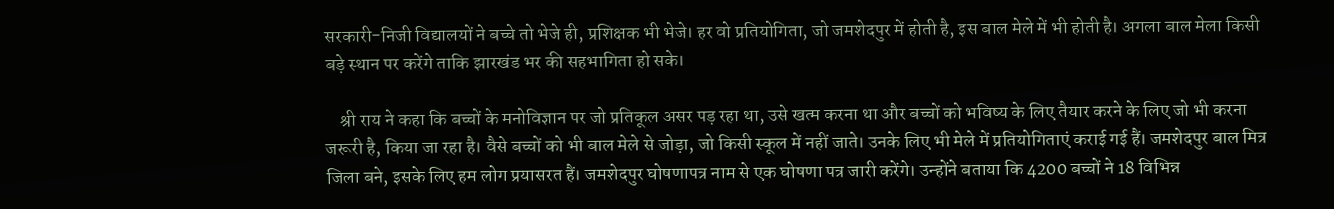सरकारी-निजी विद्यालयों ने बच्चे तो भेजे ही, प्रशिक्षक भी भेजे। हर वो प्रतियोगिता, जो जमशेदपुर में होती है, इस बाल मेले में भी होती है। अगला बाल मेला किसी बड़े स्थान पर करेंगे ताकि झारखंड भर की सहभागिता हो सके।

    श्री राय ने कहा कि बच्चों के मनोविज्ञान पर जो प्रतिकूल असर पड़ रहा था, उसे खत्म करना था और बच्चों को भविष्य के लिए तैयार करने के लिए जो भी करना जरूरी है, किया जा रहा है। वैसे बच्चों को भी बाल मेले से जोड़ा, जो किसी स्कूल में नहीं जाते। उनके लिए भी मेले में प्रतियोगिताएं कराई गई हैं। जमशेदपुर बाल मित्र जिला बने, इसके लिए हम लोग प्रयासरत हैं। जमशेदपुर घोषणापत्र नाम से एक घोषणा पत्र जारी करेंगे। उन्होंने बताया कि 4200 बच्चों ने 18 विभिन्न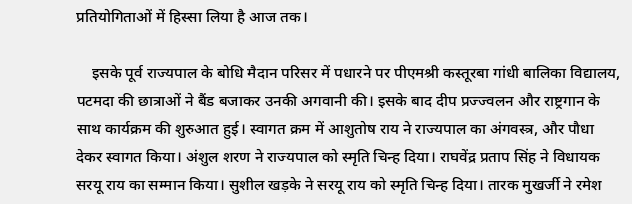प्रतियोगिताओं में हिस्सा लिया है आज तक।

    इसके पूर्व राज्यपाल के बोधि मैदान परिसर में पधारने पर पीएमश्री कस्तूरबा गांधी बालिका विद्यालय, पटमदा की छात्राओं ने बैंड बजाकर उनकी अगवानी की। इसके बाद दीप प्रज्ज्वलन और राष्ट्रगान के साथ कार्यक्रम की शुरुआत हुई। स्वागत क्रम में आशुतोष राय ने राज्यपाल का अंगवस्त्र, और पौधा देकर स्वागत किया। अंशुल शरण ने राज्यपाल को स्मृति चिन्ह दिया। राघवेंद्र प्रताप सिंह ने विधायक सरयू राय का सम्मान किया। सुशील खड़के ने सरयू राय को स्मृति चिन्ह दिया। तारक मुखर्जी ने रमेश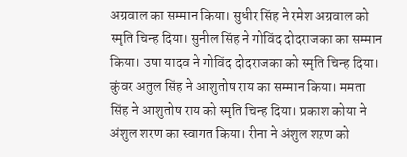अग्रवाल का सम्मान किया। सुधीर सिंह ने रमेश अग्रवाल को स्मृति चिन्ह दिया। सुनील सिंह ने गोविंद दोदराजका का सम्मान किया। उषा यादव ने गोविंद दोदराजका को स्मृति चिन्ह दिया। कुंवर अतुल सिंह ने आशुतोष राय का सम्मान किया। ममता सिंह ने आशुतोष राय को स्मृति चिन्ह दिया। प्रकाश कोया ने अंशुल शरण का स्वागत किया। रीना ने अंशुल शऱण को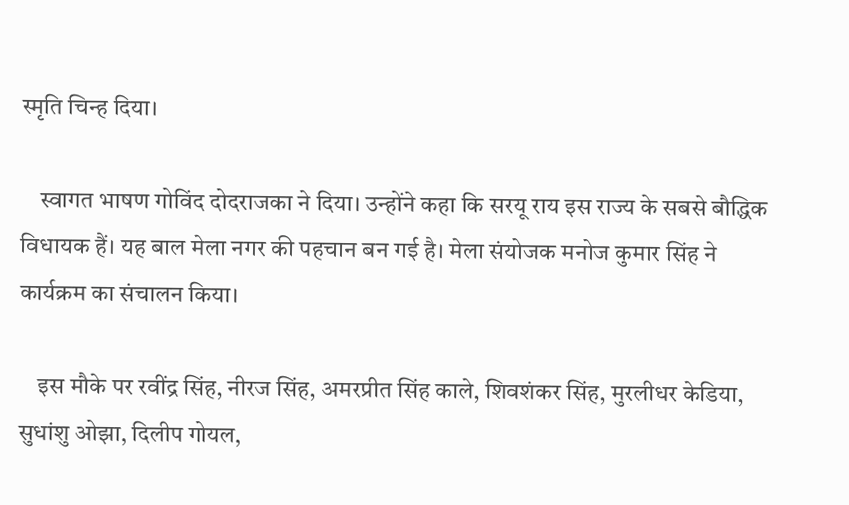स्मृति चिन्ह दिया।

    स्वागत भाषण गोविंद दोदराजका ने दिया। उन्होंने कहा कि सरयू राय इस राज्य के सबसे बौद्धिक विधायक हैं। यह बाल मेला नगर की पहचान बन गई है। मेला संयोजक मनोज कुमार सिंह ने कार्यक्रम का संचालन किया।

    इस मौके पर रवींद्र सिंह, नीरज सिंह, अमरप्रीत सिंह काले, शिवशंकर सिंह, मुरलीधर केडिया, सुधांशु ओझा, दिलीप गोयल,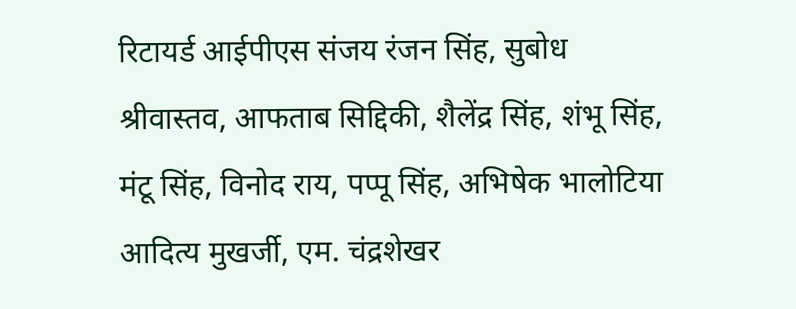रिटायर्ड आईपीएस संजय रंजन सिंह, सुबोध श्रीवास्तव, आफताब सिद्दिकी, शैलेंद्र सिंह, शंभू सिंह, मंटू सिंह, विनोद राय, पप्पू सिंह, अभिषेक भालोटिया आदित्य मुखर्जी, एम. चंद्रशेखर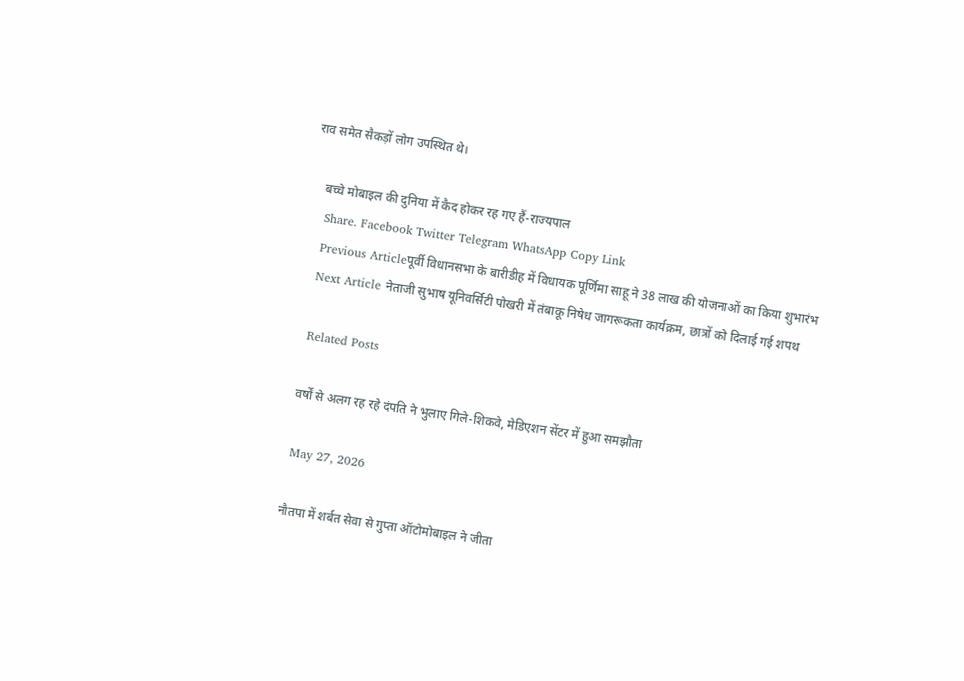राव समेत सैकड़ों लोग उपस्थित थे।

    बच्चे मोबाइल की दुनिया में कैद होकर रह गए हैं-राज्यपाल
    Share. Facebook Twitter Telegram WhatsApp Copy Link
    Previous Articleपूर्वी विधानसभा के बारीडीह में विधायक पूर्णिमा साहू ने 38 लाख की योजनाओं का किया शुभारंभ
    Next Article नेताजी सुभाष यूनिवर्सिटी पोखरी में तंबाकू निषेध जागरूकता कार्यक्रम, छात्रों को दिलाई गई शपथ

    Related Posts

    वर्षों से अलग रह रहे दंपति ने भुलाए गिले-शिकवे, मेडिएशन सेंटर में हुआ समझौता

    May 27, 2026

    नौतपा में शर्बत सेवा से गुप्ता ऑटोमोबाइल ने जीता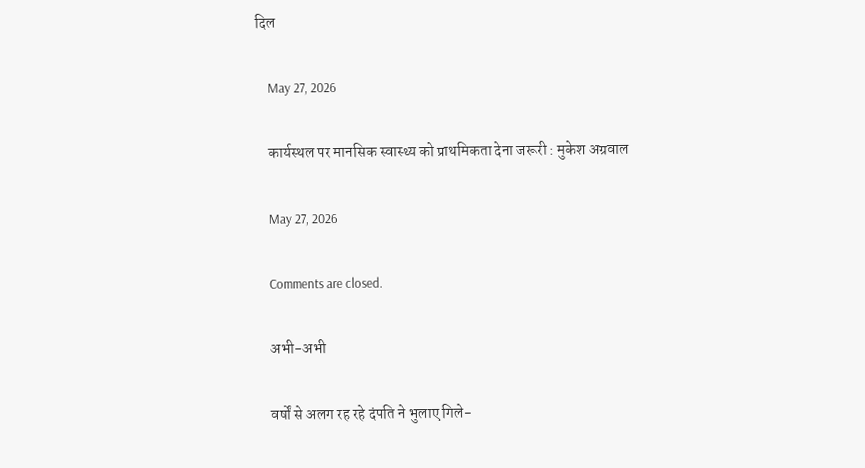दिल

    May 27, 2026

    कार्यस्थल पर मानसिक स्वास्थ्य को प्राथमिकता देना जरूरी : मुकेश अग्रवाल

    May 27, 2026

    Comments are closed.

    अभी-अभी

    वर्षों से अलग रह रहे दंपति ने भुलाए गिले-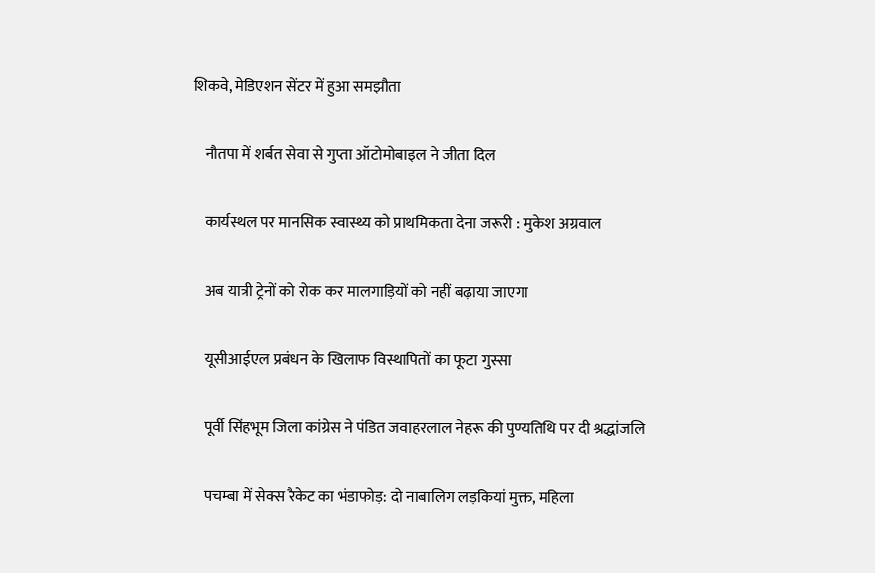शिकवे, मेडिएशन सेंटर में हुआ समझौता

    नौतपा में शर्बत सेवा से गुप्ता ऑटोमोबाइल ने जीता दिल

    कार्यस्थल पर मानसिक स्वास्थ्य को प्राथमिकता देना जरूरी : मुकेश अग्रवाल

    अब यात्री ट्रेनों को रोक कर मालगाड़ियों को नहीं बढ़ाया जाएगा

    यूसीआईएल प्रबंधन के खिलाफ विस्थापितों का फूटा गुस्सा

    पूर्वी सिंहभूम जिला कांग्रेस ने पंडित जवाहरलाल नेहरू की पुण्यतिथि पर दी श्रद्धांजलि

    पचम्बा में सेक्स रैकेट का भंडाफोड़: दो नाबालिग लड़कियां मुक्त, महिला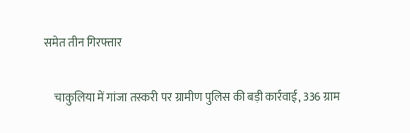समेत तीन गिरफ्तार

    चाकुलिया में गांजा तस्करी पर ग्रामीण पुलिस की बड़ी कार्रवाई, 336 ग्राम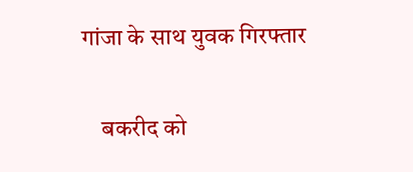गांजा के साथ युवक गिरफ्तार

    बकरीद को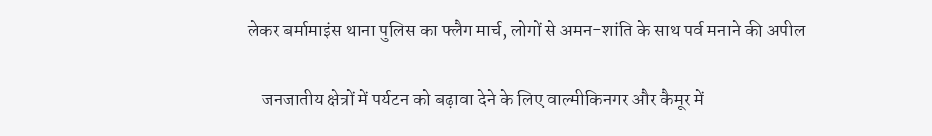लेकर बर्मामाइंस थाना पुलिस का फ्लैग मार्च, लोगों से अमन-शांति के साथ पर्व मनाने की अपील

    जनजातीय क्षेत्रों में पर्यटन को बढ़ावा देने के लिए वाल्मीकिनगर और कैमूर में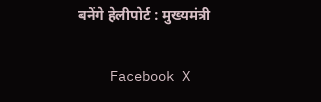बनेंगे हेलीपोर्ट : मुख्यमंत्री

    Facebook X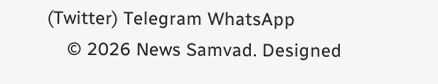(Twitter) Telegram WhatsApp
    © 2026 News Samvad. Designed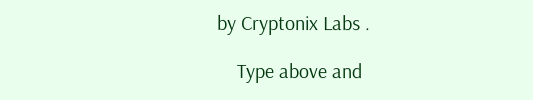by Cryptonix Labs .

    Type above and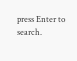press Enter to search.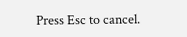Press Esc to cancel.